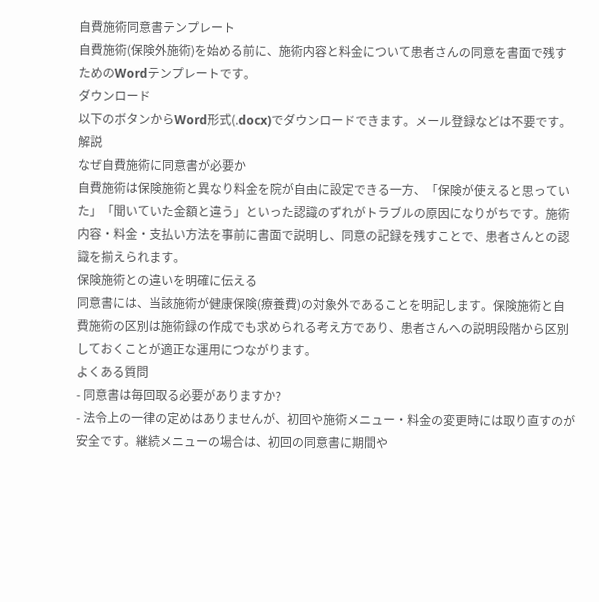自費施術同意書テンプレート
自費施術(保険外施術)を始める前に、施術内容と料金について患者さんの同意を書面で残すためのWordテンプレートです。
ダウンロード
以下のボタンからWord形式(.docx)でダウンロードできます。メール登録などは不要です。
解説
なぜ自費施術に同意書が必要か
自費施術は保険施術と異なり料金を院が自由に設定できる一方、「保険が使えると思っていた」「聞いていた金額と違う」といった認識のずれがトラブルの原因になりがちです。施術内容・料金・支払い方法を事前に書面で説明し、同意の記録を残すことで、患者さんとの認識を揃えられます。
保険施術との違いを明確に伝える
同意書には、当該施術が健康保険(療養費)の対象外であることを明記します。保険施術と自費施術の区別は施術録の作成でも求められる考え方であり、患者さんへの説明段階から区別しておくことが適正な運用につながります。
よくある質問
- 同意書は毎回取る必要がありますか?
- 法令上の一律の定めはありませんが、初回や施術メニュー・料金の変更時には取り直すのが安全です。継続メニューの場合は、初回の同意書に期間や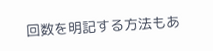回数を明記する方法もあ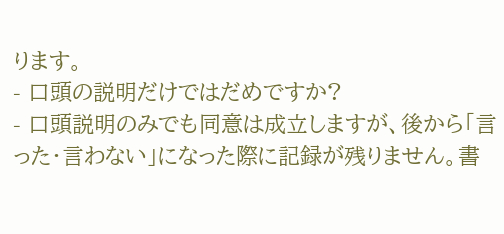ります。
- 口頭の説明だけではだめですか?
- 口頭説明のみでも同意は成立しますが、後から「言った・言わない」になった際に記録が残りません。書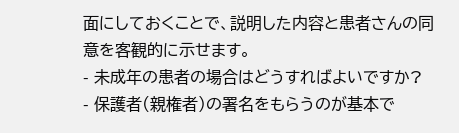面にしておくことで、説明した内容と患者さんの同意を客観的に示せます。
- 未成年の患者の場合はどうすればよいですか?
- 保護者(親権者)の署名をもらうのが基本で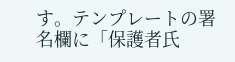す。テンプレートの署名欄に「保護者氏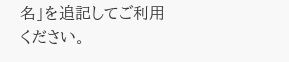名」を追記してご利用ください。